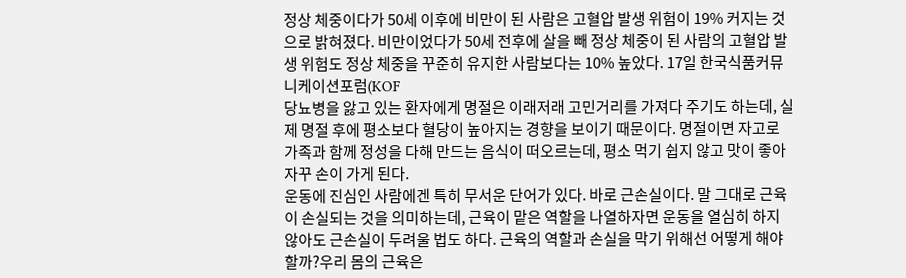정상 체중이다가 50세 이후에 비만이 된 사람은 고혈압 발생 위험이 19% 커지는 것으로 밝혀졌다. 비만이었다가 50세 전후에 살을 빼 정상 체중이 된 사람의 고혈압 발생 위험도 정상 체중을 꾸준히 유지한 사람보다는 10% 높았다. 17일 한국식품커뮤니케이션포럼(KOF
당뇨병을 앓고 있는 환자에게 명절은 이래저래 고민거리를 가져다 주기도 하는데, 실제 명절 후에 평소보다 혈당이 높아지는 경향을 보이기 때문이다. 명절이면 자고로 가족과 함께 정성을 다해 만드는 음식이 떠오르는데, 평소 먹기 쉽지 않고 맛이 좋아 자꾸 손이 가게 된다.
운동에 진심인 사람에겐 특히 무서운 단어가 있다. 바로 근손실이다. 말 그대로 근육이 손실되는 것을 의미하는데, 근육이 맡은 역할을 나열하자면 운동을 열심히 하지 않아도 근손실이 두려울 법도 하다. 근육의 역할과 손실을 막기 위해선 어떻게 해야 할까?우리 몸의 근육은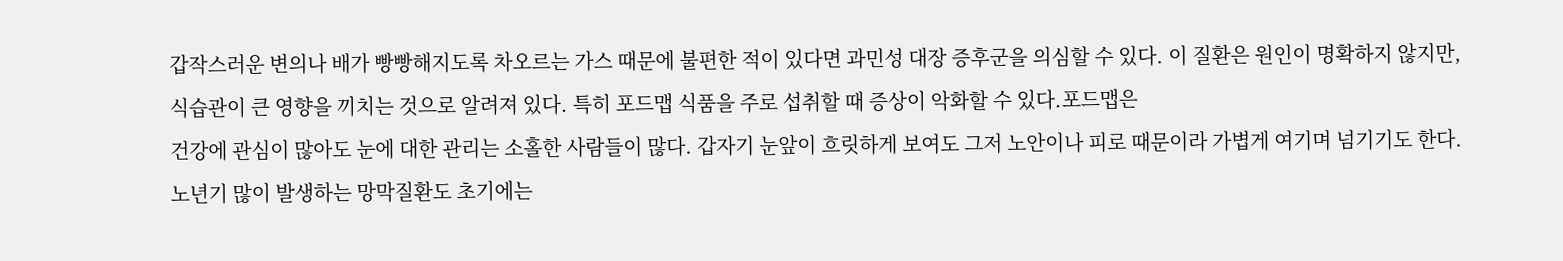갑작스러운 변의나 배가 빵빵해지도록 차오르는 가스 때문에 불편한 적이 있다면 과민성 대장 증후군을 의심할 수 있다. 이 질환은 원인이 명확하지 않지만, 식습관이 큰 영향을 끼치는 것으로 알려져 있다. 특히 포드맵 식품을 주로 섭취할 때 증상이 악화할 수 있다.포드맵은
건강에 관심이 많아도 눈에 대한 관리는 소홀한 사람들이 많다. 갑자기 눈앞이 흐릿하게 보여도 그저 노안이나 피로 때문이라 가볍게 여기며 넘기기도 한다. 노년기 많이 발생하는 망막질환도 초기에는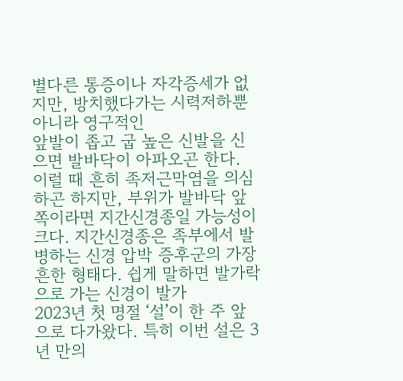별다른 통증이나 자각증세가 없지만, 방치했다가는 시력저하뿐 아니라 영구적인
앞발이 좁고 굽 높은 신발을 신으면 발바닥이 아파오곤 한다. 이럴 때 흔히 족저근막염을 의심하곤 하지만, 부위가 발바닥 앞쪽이라면 지간신경종일 가능성이 크다. 지간신경종은 족부에서 발병하는 신경 압박 증후군의 가장 흔한 형태다. 쉽게 말하면 발가락으로 가는 신경이 발가
2023년 첫 명절 ‘설’이 한 주 앞으로 다가왔다. 특히 이번 설은 3년 만의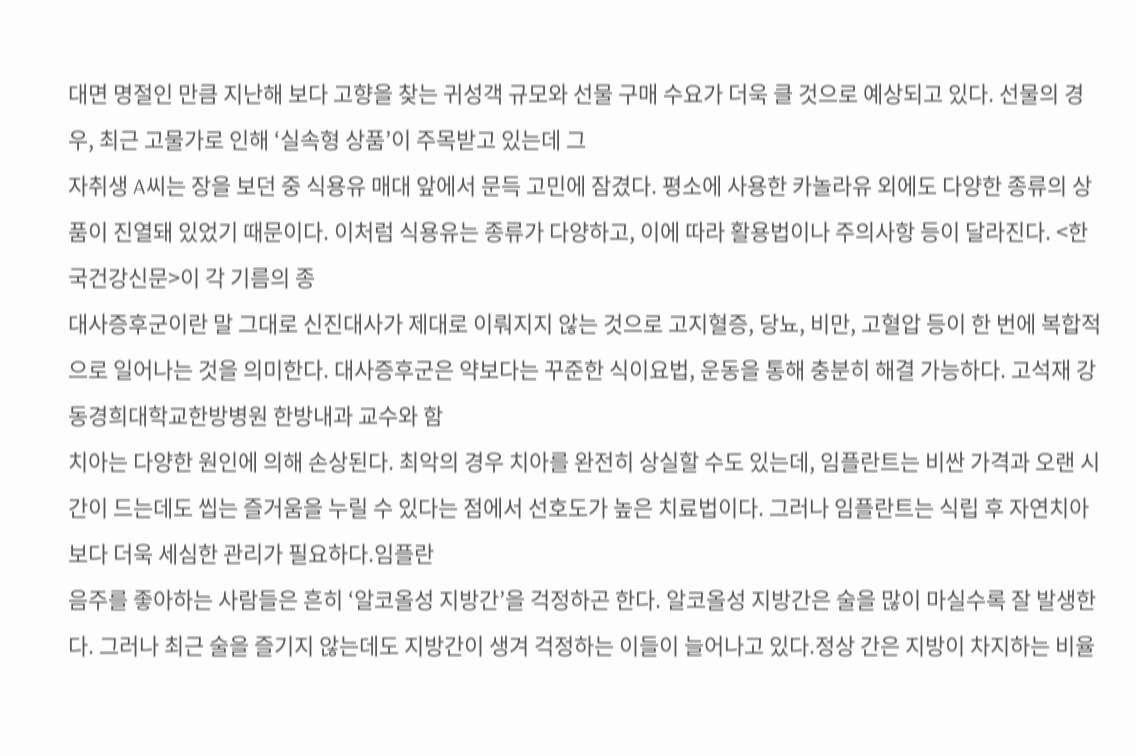대면 명절인 만큼 지난해 보다 고향을 찾는 귀성객 규모와 선물 구매 수요가 더욱 클 것으로 예상되고 있다. 선물의 경우, 최근 고물가로 인해 ‘실속형 상품’이 주목받고 있는데 그
자취생 A씨는 장을 보던 중 식용유 매대 앞에서 문득 고민에 잠겼다. 평소에 사용한 카놀라유 외에도 다양한 종류의 상품이 진열돼 있었기 때문이다. 이처럼 식용유는 종류가 다양하고, 이에 따라 활용법이나 주의사항 등이 달라진다. <한국건강신문>이 각 기름의 종
대사증후군이란 말 그대로 신진대사가 제대로 이뤄지지 않는 것으로 고지혈증, 당뇨, 비만, 고혈압 등이 한 번에 복합적으로 일어나는 것을 의미한다. 대사증후군은 약보다는 꾸준한 식이요법, 운동을 통해 충분히 해결 가능하다. 고석재 강동경희대학교한방병원 한방내과 교수와 함
치아는 다양한 원인에 의해 손상된다. 최악의 경우 치아를 완전히 상실할 수도 있는데, 임플란트는 비싼 가격과 오랜 시간이 드는데도 씹는 즐거움을 누릴 수 있다는 점에서 선호도가 높은 치료법이다. 그러나 임플란트는 식립 후 자연치아보다 더욱 세심한 관리가 필요하다.임플란
음주를 좋아하는 사람들은 흔히 ‘알코올성 지방간’을 걱정하곤 한다. 알코올성 지방간은 술을 많이 마실수록 잘 발생한다. 그러나 최근 술을 즐기지 않는데도 지방간이 생겨 걱정하는 이들이 늘어나고 있다.정상 간은 지방이 차지하는 비율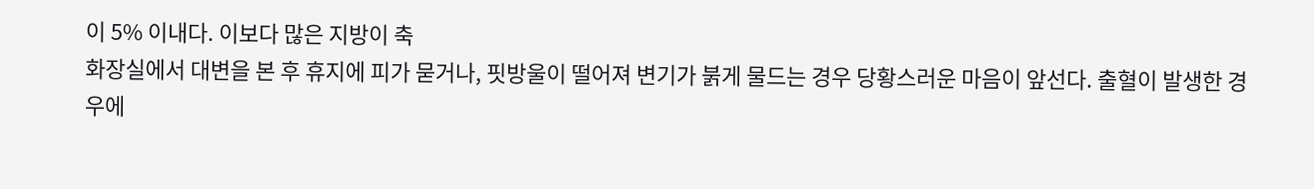이 5% 이내다. 이보다 많은 지방이 축
화장실에서 대변을 본 후 휴지에 피가 묻거나, 핏방울이 떨어져 변기가 붉게 물드는 경우 당황스러운 마음이 앞선다. 출혈이 발생한 경우에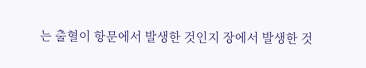는 출혈이 항문에서 발생한 것인지 장에서 발생한 것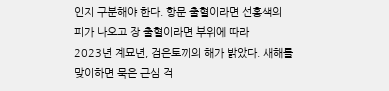인지 구분해야 한다. 항문 출혈이라면 선홍색의 피가 나오고 장 출혈이라면 부위에 따라
2023년 계묘년, 검은토끼의 해가 밝았다. 새해를 맞이하면 묵은 근심 걱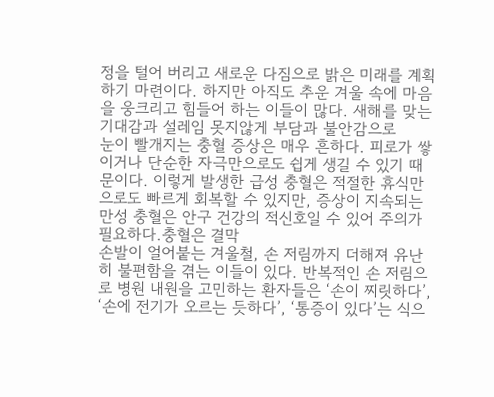정을 털어 버리고 새로운 다짐으로 밝은 미래를 계획하기 마련이다. 하지만 아직도 추운 겨울 속에 마음을 웅크리고 힘들어 하는 이들이 많다. 새해를 맞는 기대감과 설레임 못지않게 부담과 불안감으로
눈이 빨개지는 충혈 증상은 매우 흔하다. 피로가 쌓이거나 단순한 자극만으로도 쉽게 생길 수 있기 때문이다. 이렇게 발생한 급성 충혈은 적절한 휴식만으로도 빠르게 회복할 수 있지만, 증상이 지속되는 만성 충혈은 안구 건강의 적신호일 수 있어 주의가 필요하다.충혈은 결막
손발이 얼어붙는 겨울철, 손 저림까지 더해져 유난히 불편함을 겪는 이들이 있다. 반복적인 손 저림으로 병원 내원을 고민하는 환자들은 ‘손이 찌릿하다’, ‘손에 전기가 오르는 듯하다’, ‘통증이 있다’는 식으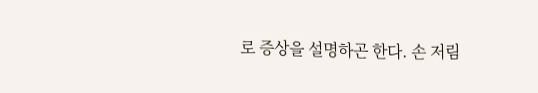로 증상을 설명하곤 한다. 손 저림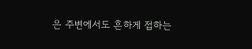은 주변에서도 흔하게 접하는